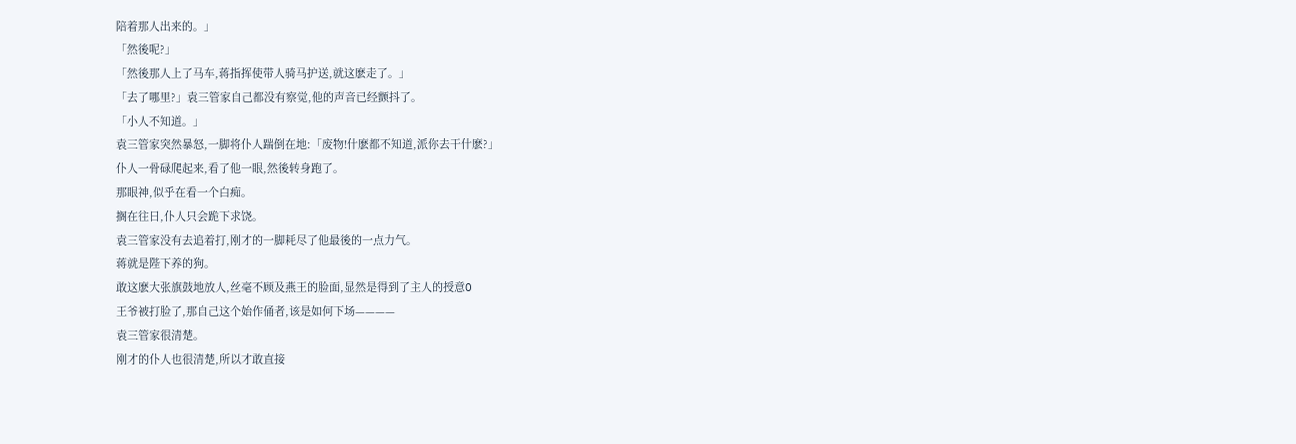陪着那人出来的。」
「然後呢?」
「然後那人上了马车,蒋指挥使带人骑马护送,就这麽走了。」
「去了哪里?」袁三管家自己都没有察觉,他的声音已经颤抖了。
「小人不知道。」
袁三管家突然暴怒,一脚将仆人踹倒在地:「废物!什麽都不知道,派你去干什麽?」
仆人一骨碌爬起来,看了他一眼,然後转身跑了。
那眼神,似乎在看一个白痴。
搁在往日,仆人只会跪下求饶。
袁三管家没有去追着打,刚才的一脚耗尽了他最後的一点力气。
蒋就是陛下养的狗。
敢这麽大张旗鼓地放人,丝毫不顾及燕王的脸面,显然是得到了主人的授意O
王爷被打脸了,那自己这个始作俑者,该是如何下场————
袁三管家很清楚。
刚才的仆人也很清楚,所以才敢直接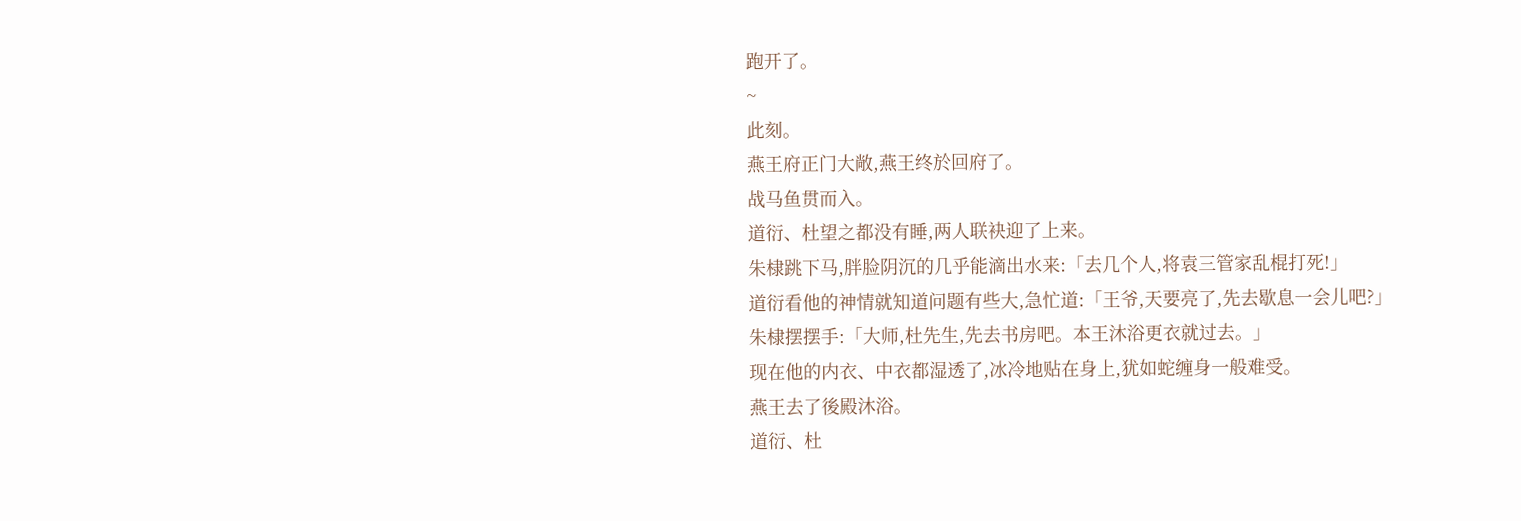跑开了。
~
此刻。
燕王府正门大敞,燕王终於回府了。
战马鱼贯而入。
道衍、杜望之都没有睡,两人联袂迎了上来。
朱棣跳下马,胖脸阴沉的几乎能滴出水来:「去几个人,将袁三管家乱棍打死!」
道衍看他的神情就知道问题有些大,急忙道:「王爷,天要亮了,先去歇息一会儿吧?」
朱棣摆摆手:「大师,杜先生,先去书房吧。本王沐浴更衣就过去。」
现在他的内衣、中衣都湿透了,冰冷地贴在身上,犹如蛇缠身一般难受。
燕王去了後殿沐浴。
道衍、杜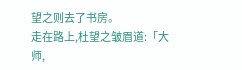望之则去了书房。
走在路上,杜望之皱眉道:「大师,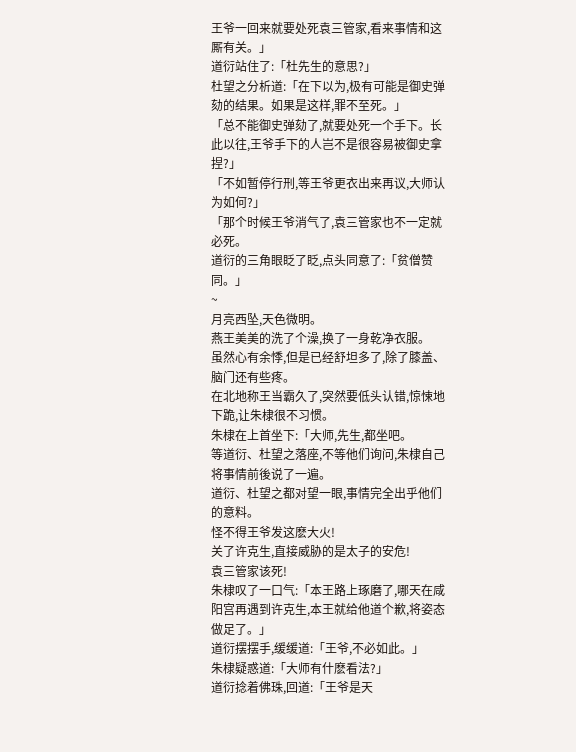王爷一回来就要处死袁三管家,看来事情和这厮有关。」
道衍站住了:「杜先生的意思?」
杜望之分析道:「在下以为,极有可能是御史弹劾的结果。如果是这样,罪不至死。」
「总不能御史弹劾了,就要处死一个手下。长此以往,王爷手下的人岂不是很容易被御史拿捏?」
「不如暂停行刑,等王爷更衣出来再议,大师认为如何?」
「那个时候王爷消气了,袁三管家也不一定就必死。
道衍的三角眼眨了眨,点头同意了:「贫僧赞同。」
~
月亮西坠,天色微明。
燕王美美的洗了个澡,换了一身乾净衣服。
虽然心有余悸,但是已经舒坦多了,除了膝盖、脑门还有些疼。
在北地称王当霸久了,突然要低头认错,惊悚地下跪,让朱棣很不习惯。
朱棣在上首坐下:「大师,先生,都坐吧。
等道衍、杜望之落座,不等他们询问,朱棣自己将事情前後说了一遍。
道衍、杜望之都对望一眼,事情完全出乎他们的意料。
怪不得王爷发这麽大火!
关了许克生,直接威胁的是太子的安危!
袁三管家该死!
朱棣叹了一口气:「本王路上琢磨了,哪天在咸阳宫再遇到许克生,本王就给他道个歉,将姿态做足了。」
道衍摆摆手,缓缓道:「王爷,不必如此。」
朱棣疑惑道:「大师有什麽看法?」
道衍捻着佛珠,回道:「王爷是天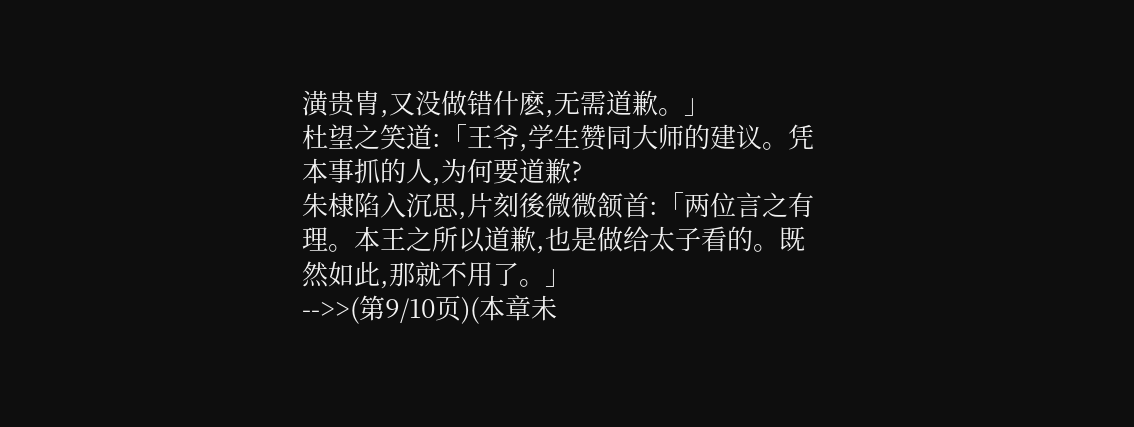潢贵胄,又没做错什麽,无需道歉。」
杜望之笑道:「王爷,学生赞同大师的建议。凭本事抓的人,为何要道歉?
朱棣陷入沉思,片刻後微微颔首:「两位言之有理。本王之所以道歉,也是做给太子看的。既然如此,那就不用了。」
-->>(第9/10页)(本章未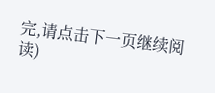完,请点击下一页继续阅读)